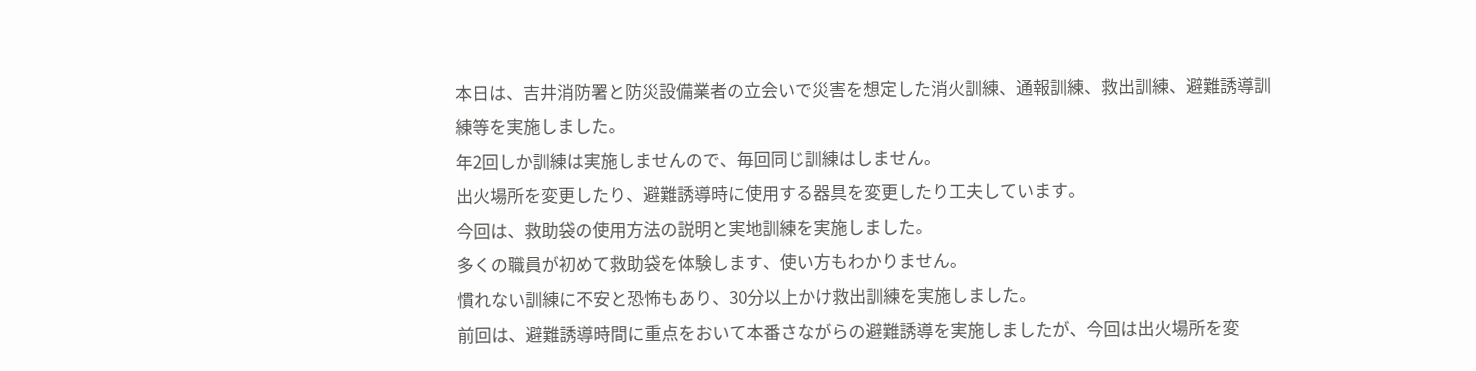本日は、吉井消防署と防災設備業者の立会いで災害を想定した消火訓練、通報訓練、救出訓練、避難誘導訓練等を実施しました。
年2回しか訓練は実施しませんので、毎回同じ訓練はしません。
出火場所を変更したり、避難誘導時に使用する器具を変更したり工夫しています。
今回は、救助袋の使用方法の説明と実地訓練を実施しました。
多くの職員が初めて救助袋を体験します、使い方もわかりません。
慣れない訓練に不安と恐怖もあり、30分以上かけ救出訓練を実施しました。
前回は、避難誘導時間に重点をおいて本番さながらの避難誘導を実施しましたが、今回は出火場所を変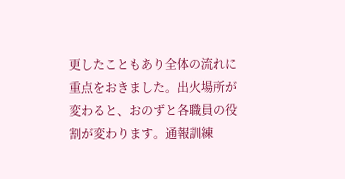更したこともあり全体の流れに重点をおきました。出火場所が変わると、おのずと各職員の役割が変わります。通報訓練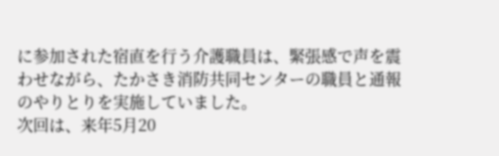に参加された宿直を行う介護職員は、緊張感で声を震わせながら、たかさき消防共同センターの職員と通報のやりとりを実施していました。
次回は、来年5月20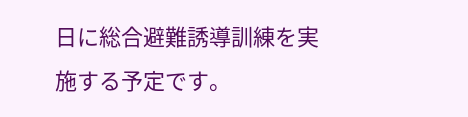日に総合避難誘導訓練を実施する予定です。